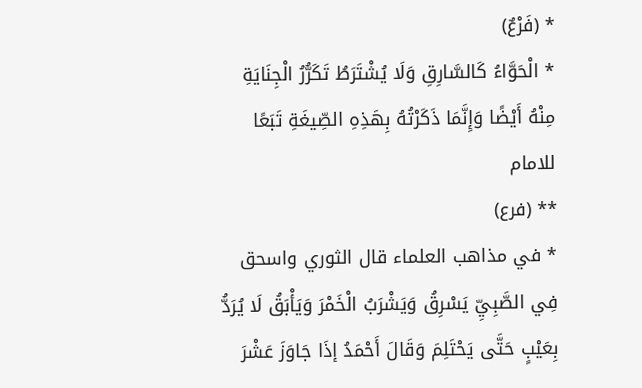* (فَرْعٌ)
* الْحَوَّاءُ كَالسَّارِقِ وَلَا يُشْتَرَطُ تَكَرُّرُ الْجِنَايَةِ مِنْهُ أَيْضًا وَإِنَّمَا ذَكَرْتُهُ بِهَذِهِ الصِّيغَةِ تَبَعًا للامام
** (فرع)
* في مذاهب العلماء قال الثوري واسحق فِي الصَّبِيِّ يَسْرِقُ وَيَشْرَبُ الْخَمْرَ وَيَأْبَقُ لَا يُرَدُّ بِعَيْبٍ حَتَّى يَحْتَلِمَ وَقَالَ أَحْمَدُ إذَا جَاوَزَ عَشْرَ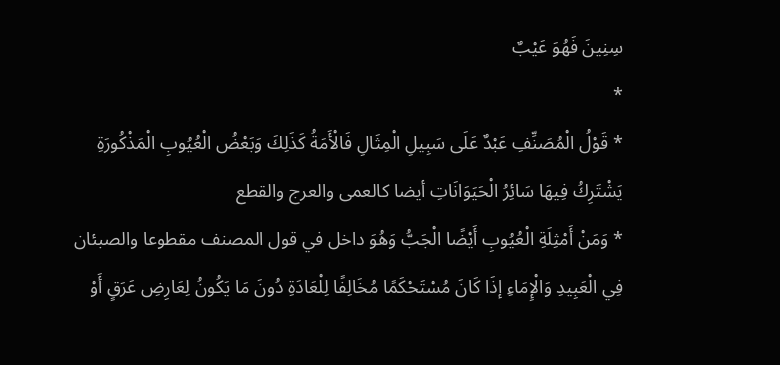سِنِينَ فَهُوَ عَيْبٌ
*
* قَوْلُ الْمُصَنِّفِ عَبْدٌ عَلَى سَبِيلِ الْمِثَالِ فَالْأَمَةُ كَذَلِكَ وَبَعْضُ الْعُيُوبِ الْمَذْكُورَةِ يَشْتَرِكُ فِيهَا سَائِرُ الْحَيَوَانَاتِ أيضا كالعمى والعرج والقطع
* وَمَنْ أَمْثِلَةِ الْعُيُوبِ أَيْضًا الْجَبُّ وَهُوَ داخل في قول المصنف مقطوعا والصبئان فِي الْعَبِيدِ وَالْإِمَاءِ إذَا كَانَ مُسْتَحْكَمًا مُخَالِفًا لِلْعَادَةِ دُونَ مَا يَكُونُ لِعَارِضِ عَرَقٍ أَوْ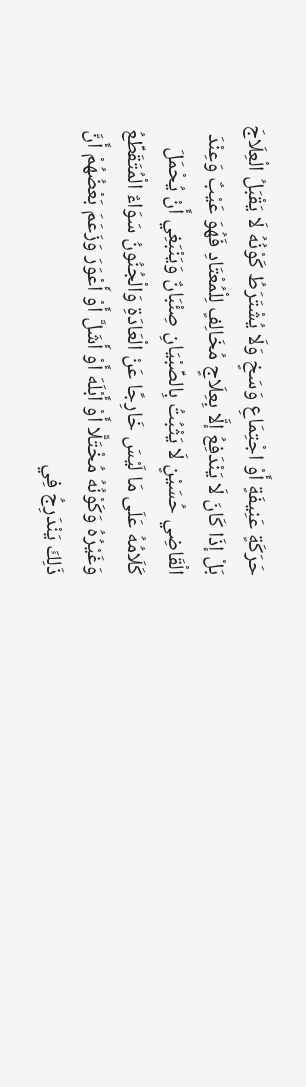حَرَكَةٍ عَنِيفَةٍ أَوْ اجْتِمَاعِ وَسَخٍ وَلَا يُشْتَرَطُ كَوْنُهُ لَا يَقْبَلُ الْعِلَاجَ بَلْ إذَا كَانَ لَا يَنْدَفِعُ إلَّا بِعِلَاجٍ مُخَالِفٍ لِلْمُعْتَادِ فَهُوَ عَيْبٌ وَعِنْدَ الْقَاضِي حُسَيْنٍ لَا يَثْبُتُ بِالصِّبْيَانِ صِئْبَانٌ وَيَنْبَغِي أَنْ يُحْمَلَ كَلَامُهُ عَلَى مَا لَيْسَ خَارِجًا عَنْ الْعَادَةِ وَالْجُنُونُ سَوَاءٌ الْمُتَقَطِّعُ وَغَيْرُهُ وَكَوْنُهُ مُخْتَلًّا أَوْ أَبْلَهَ أَوْ أَشَلَّ أَوْ أَعْوَرَ وَزَعَمَ بَعْضُهُمْ أَنَّ ذَلِكَ يَنْدَرِجُ فِي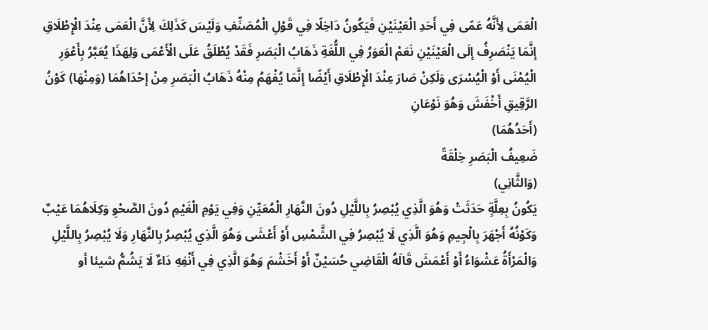الْعَمَى لِأَنَّهُ عَمًى فِي أَحَدِ الْعَيْنَيْنِ فَيَكُونُ دَاخِلًا فِي قَوْلِ الْمُصَنِّفِ وَلَيْسَ كَذَلِكَ لِأَنَّ الْعَمَى عِنْدَ الْإِطْلَاقِ إنَّمَا يَنْصَرِفُ إلَى الْعَيْنَيْنِ نَعَمْ الْعَوَرُ فِي اللُّغَةِ ذَهَابُ الْبَصَرِ فَقَدْ يُطْلَقُ عَلَى الْأَعْمَى وَلِهَذَا يُعَبَّرُ بِأَعْوَرِ الْيُمْنَى أَوْ الْيُسْرَى وَلَكِنْ صَارَ عِنْدَ الْإِطْلَاقِ أَيْضًا إنَّمَا يُفْهَمُ مِنْهُ ذَهَابُ الْبَصَرِ مِنْ إحْدَاهُمَا (وَمِنْهَا) كَوْنُ الرَّقِيقِ أَخْفَشَ وَهُوَ نَوْعَانِ
(أَحَدُهُمَا)
ضَعِيفُ الْبَصَرِ خِلْقَةً
(وَالثَّانِي)
يَكُونُ بِعِلَّةٍ حَدَثَتْ وَهُوَ الَّذِي يُبْصِرُ بِاللَّيْلِ دُونَ النَّهَارِ الْمُعَيِّنِ وَفِي يَوْمِ الْغَيْمِ دُونَ الصَّحْوِ وَكِلَاهُمَا عَيْبٌ وَكَوْنُهُ أَجْهَرَ بِالْجِيمِ وَهُوَ الَّذِي لَا يُبْصِرُ فِي الشَّمْسِ أَوْ أَعْشَى وَهُوَ الَّذِي يُبْصِرُ بِالنَّهَارِ وَلَا يُبْصِرُ بِاللَّيْلِ وَالْمَرْأَةُ عَشْوَاءُ أَوْ أَعْمَشَ قَالَهُ الْقَاضِي حُسَيْنٌ أَوْ أَخَشْمَ وَهُوَ الَّذِي فِي أَنْفِهِ دَاءٌ لَا يَشُمُّ شيئا أو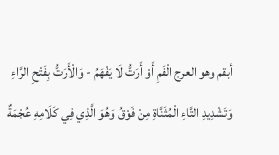أبقم وهو العرج الْفَمِ أَوْ أَرَتُّ لَا يَفْهَمُ - وَالْأَرَتُّ بِفَتْحِ الرَّاءِ وَتَشْدِيدِ التَّاءِ الْمُثَنَّاةِ مِنْ فَوْقُ وَهُوَ الَّذِي فِي كَلَامِهِ عُجْمَةٌ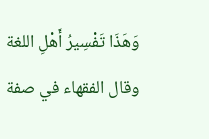وَهَذَا تَفْسِيرُ أَهْلِ اللغة وقال الفقهاء في صفة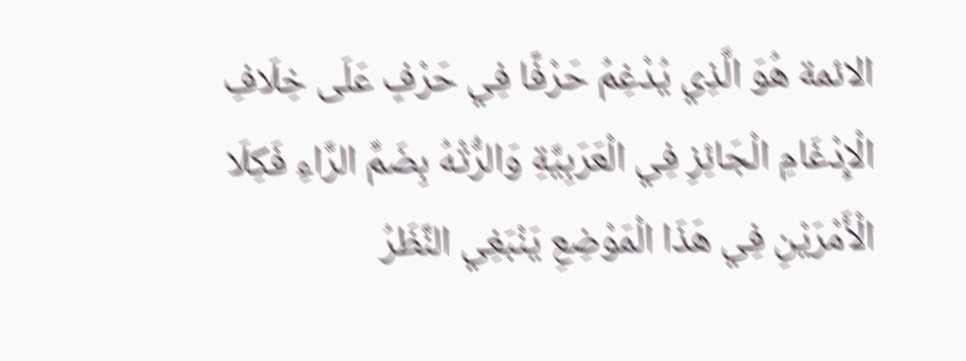الائمة هُوَ الَّذِي يُدْغِمُ حَرْفًا فِي حَرْفٍ عَلَى خِلَافِ الْإِدْغَامِ الْجَائِزِ فِي الْعَرَبِيَّةِ وَالرُّتْهُ بِضَمِّ الرَّاءِ فَكِلَا الْأَمْرَيْنِ فِي هَذَا الْمَوْضِعِ يَنْبَغِي النَّظَرُ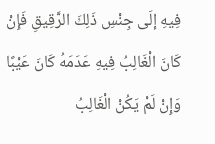فِيهِ إلَى جِنْسِ ذَلِكَ الرَّقِيقِ فَإِنْ كَانَ الْغَالِبُ فِيهِ عَدَمَهُ كَانَ عَيْبًا وَإِنْ لَمْ يَكُنْ الْغَالِبُ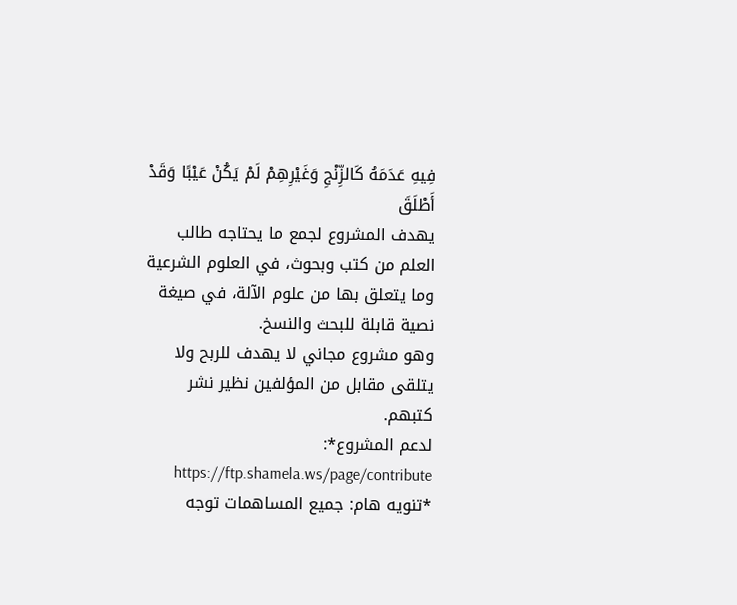فِيهِ عَدَمَهُ كَالزِّنْجِ وَغَيْرِهِمْ لَمْ يَكُنْ عَيْبًا وَقَدْ أَطْلَقَ
يهدف المشروع لجمع ما يحتاجه طالب العلم من كتب وبحوث، في العلوم الشرعية وما يتعلق بها من علوم الآلة، في صيغة نصية قابلة للبحث والنسخ.
وهو مشروع مجاني لا يهدف للربح ولا يتلقى مقابل من المؤلفين نظير نشر كتبهم.
لدعم المشروع*: https://ftp.shamela.ws/page/contribute
*تنويه هام: جميع المساهمات توجه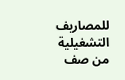للمصاريف التشغيلية من صف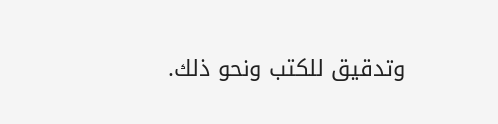وتدقيق للكتب ونحو ذلك.